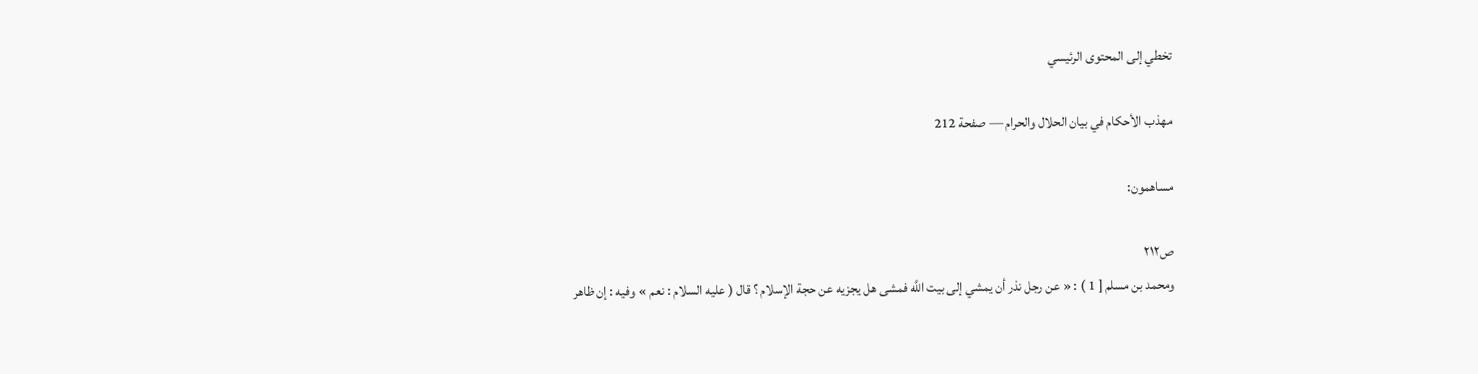تخطي إلى المحتوى الرئيسي

مهذب الأحكام في بيان الحلال والحرام — صفحة 212

مساهمون:

ص٢١٢
ومحمد بن مسلم [ 1 ) : « عن رجل نذر أن يمشي إلى بيت اللَّه فمشى هل يجزيه عن حجة الإسلام ؟ قال ( عليه السلام : نعم » وفيه : إن ظاهر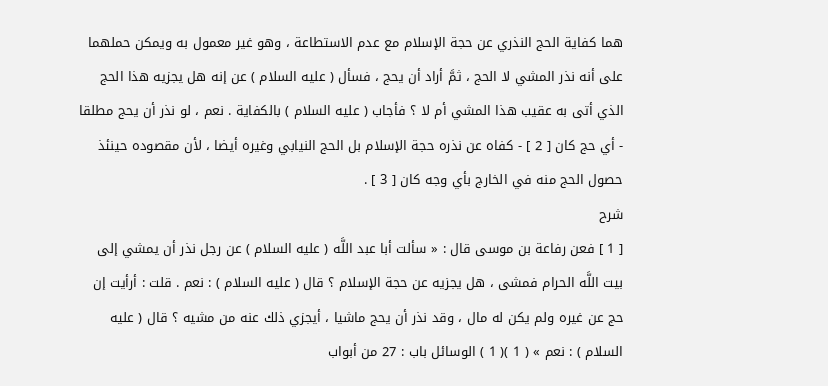هما كفاية الحج النذري عن حجة الإسلام مع عدم الاستطاعة ، وهو غير معمول به ويمكن حملهما على أنه نذر المشي لا الحج ، ثمَّ أراد أن يحج ، فسأل ( عليه السلام ) عن إنه هل يجزيه هذا الحج الذي أتى به عقيب هذا المشي أم لا ؟ فأجاب ( عليه السلام ) بالكفاية . نعم ، لو نذر أن يحج مطلقا - أي حج كان [ 2 ] - كفاه عن نذره حجة الإسلام بل الحج النيابي وغيره أيضا ، لأن مقصوده حينئذ حصول الحج منه في الخارج بأي وجه كان [ 3 ] .
شرح
[ 1 ] فعن رفاعة بن موسى قال : « سألت أبا عبد اللَّه ( عليه السلام ) عن رجل نذر أن يمشي إلى بيت اللَّه الحرام فمشى ، هل يجزيه عن حجة الإسلام ؟ قال ( عليه السلام ) : نعم . قلت : أرأيت إن حج عن غيره ولم يكن له مال ، وقد نذر أن يحج ماشيا ، أيجزي ذلك عنه من مشيه ؟ قال ( عليه السلام ) : نعم » ( 1 )( 1 ) الوسائل باب : 27 من أبواب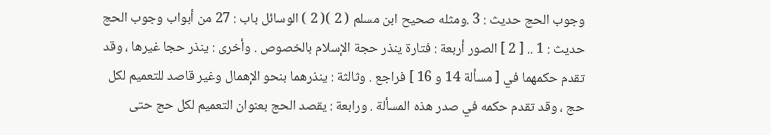وجوب الحج حديث : 3 .ومثله صحيح ابن مسلم ( 2 )( 2 ) الوسائل باب : 27 من أبواب وجوب الحج حديث : 1 .. [ 2 ] الصور أربعة : فتارة ينذر حجة الإسلام بالخصوص . وأخرى : ينذر حجا غيرها ، وقد تقدم حكمهما في [ مسألة 14 و 16 ] فراجع . وثالثة : ينذرهما بنحو الإهمال وغير قاصد للتعميم لكل حج ، وقد تقدم حكمه في صدر هذه المسألة . ورابعة : يقصد الحج بعنوان التعميم لكل حج حتى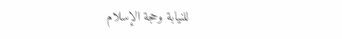للنيابة وحجة الإسلام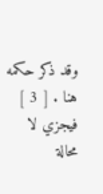وقد ذكر حكمه هنا . [ 3 ] فيجزي لا محالة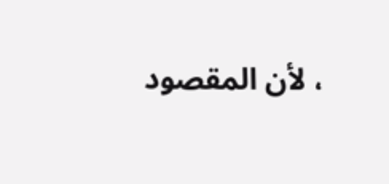، لأن المقصود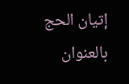إتيان الحج بالعنوان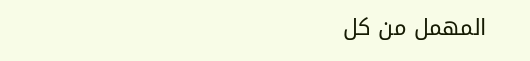المهمل من كل